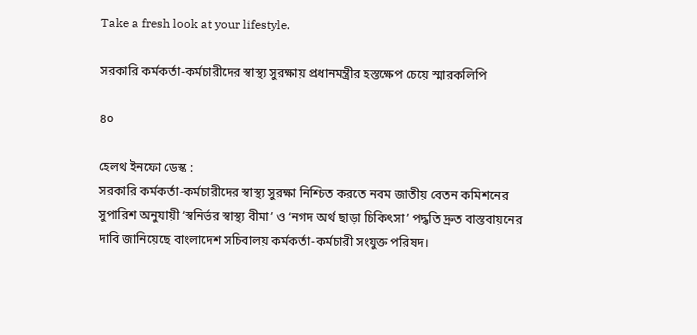Take a fresh look at your lifestyle.

সরকারি কর্মকর্তা-কর্মচারীদের স্বাস্থ্য সুরক্ষায় প্রধানমন্ত্রীর হস্তক্ষেপ চেয়ে স্মারকলিপি

৪০

হেলথ ইনফো ডেস্ক :
সরকারি কর্মকর্তা-কর্মচারীদের স্বাস্থ্য সুরক্ষা নিশ্চিত করতে নবম জাতীয় বেতন কমিশনের সুপারিশ অনুযায়ী ‘স্বনির্ভর স্বাস্থ্য বীমা’ ও ‘নগদ অর্থ ছাড়া চিকিৎসা’ পদ্ধতি দ্রুত বাস্তবায়নের দাবি জানিয়েছে বাংলাদেশ সচিবালয় কর্মকর্তা-কর্মচারী সংযুক্ত পরিষদ।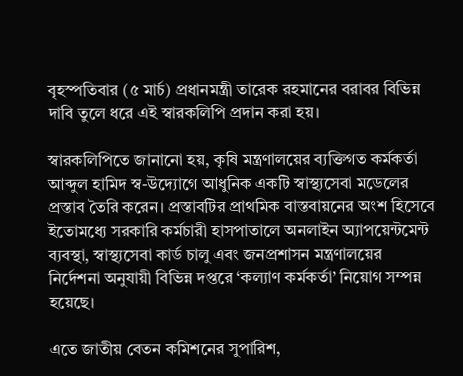বৃহস্পতিবার (৫ মার্চ) প্রধানমন্ত্রী তারেক রহমানের বরাবর বিভিন্ন দাবি তুলে ধরে এই স্বারকলিপি প্রদান করা হয়।

স্বারকলিপিতে জানানো হয়, কৃষি মন্ত্রণালয়ের ব্যক্তিগত কর্মকর্তা আব্দুল হামিদ স্ব-উদ্যোগে আধুনিক একটি স্বাস্থ্যসেবা মডেলের প্রস্তাব তৈরি করেন। প্রস্তাবটির প্রাথমিক বাস্তবায়নের অংশ হিসেবে ইতোমধ্যে সরকারি কর্মচারী হাসপাতালে অনলাইন অ্যাপয়েন্টমেন্ট ব্যবস্থা, স্বাস্থ্যসেবা কার্ড চালু এবং জনপ্রশাসন মন্ত্রণালয়ের নির্দেশনা অনুযায়ী বিভিন্ন দপ্তরে ‘কল্যাণ কর্মকর্তা’ নিয়োগ সম্পন্ন হয়েছে।

এতে জাতীয় বেতন কমিশনের সুপারিশ,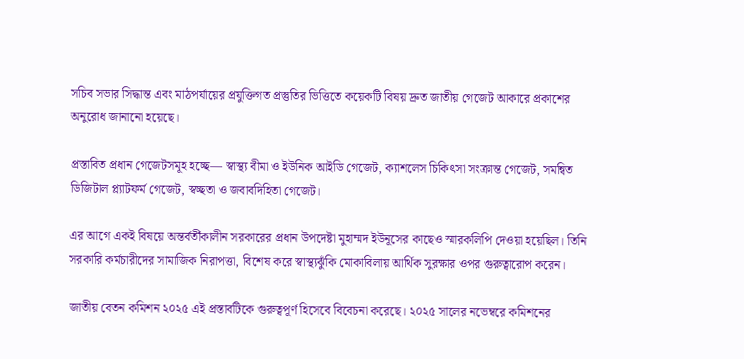সচিব সভার সিদ্ধান্ত এবং মাঠপর্যায়ের প্রযুক্তিগত প্রস্তুতির ভিত্তিতে কয়েকটি বিষয় দ্রুত জাতীয় গেজেট আকারে প্রকাশের অনুরোধ জানানো হয়েছে।

প্রস্তাবিত প্রধান গেজেটসমূহ হচ্ছে— স্বাস্থ্য বীমা ও ইউনিক আইডি গেজেট, ক্যাশলেস চিকিৎসা সংক্রান্ত গেজেট, সমন্বিত ডিজিটাল প্ল্যাটফর্ম গেজেট, স্বচ্ছতা ও জবাবদিহিতা গেজেট।

এর আগে একই বিষয়ে অন্তর্বর্তীকালীন সরকারের প্রধান উপদেষ্টা মুহাম্মদ ইউনূসের কাছেও স্মারকলিপি দেওয়া হয়েছিল। তিনি সরকারি কর্মচারীদের সামাজিক নিরাপত্তা, বিশেষ করে স্বাস্থ্যঝুঁকি মোকাবিলায় আর্থিক সুরক্ষার ওপর গুরুত্বারোপ করেন।

জাতীয় বেতন কমিশন ২০২৫ এই প্রস্তাবটিকে গুরুত্বপূর্ণ হিসেবে বিবেচনা করেছে। ২০২৫ সালের নভেম্বরে কমিশনের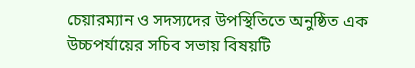চেয়ারম্যান ও সদস্যদের উপস্থিতিতে অনুষ্ঠিত এক উচ্চপর্যায়ের সচিব সভায় বিষয়টি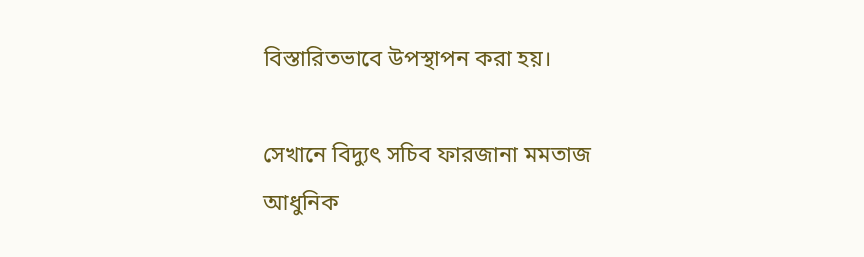বিস্তারিতভাবে উপস্থাপন করা হয়।

সেখানে বিদ্যুৎ সচিব ফারজানা মমতাজ আধুনিক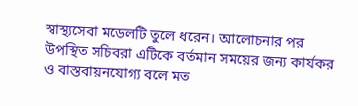স্বাস্থ্যসেবা মডেলটি তুলে ধরেন। আলোচনার পর উপস্থিত সচিবরা এটিকে বর্তমান সময়ের জন্য কার্যকর ও বাস্তবায়নযোগ্য বলে মত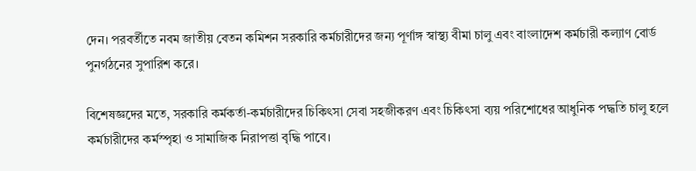দেন। পরবর্তীতে নবম জাতীয় বেতন কমিশন সরকারি কর্মচারীদের জন্য পূর্ণাঙ্গ স্বাস্থ্য বীমা চালু এবং বাংলাদেশ কর্মচারী কল্যাণ বোর্ড পুনর্গঠনের সুপারিশ করে।

বিশেষজ্ঞদের মতে, সরকারি কর্মকর্তা-কর্মচারীদের চিকিৎসা সেবা সহজীকরণ এবং চিকিৎসা ব্যয় পরিশোধের আধুনিক পদ্ধতি চালু হলে কর্মচারীদের কর্মস্পৃহা ও সামাজিক নিরাপত্তা বৃদ্ধি পাবে।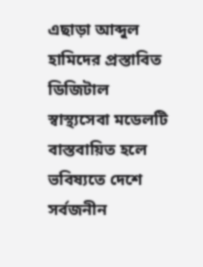এছাড়া আব্দুল হামিদের প্রস্তাবিত ডিজিটাল স্বাস্থ্যসেবা মডেলটি বাস্তবায়িত হলে ভবিষ্যতে দেশে সর্বজনীন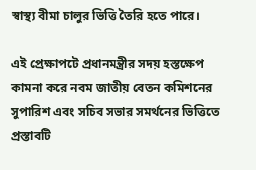স্বাস্থ্য বীমা চালুর ভিত্তি তৈরি হতে পারে।

এই প্রেক্ষাপটে প্রধানমন্ত্রীর সদয় হস্তক্ষেপ কামনা করে নবম জাতীয় বেতন কমিশনের সুপারিশ এবং সচিব সভার সমর্থনের ভিত্তিতে প্রস্তাবটি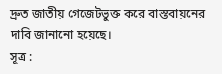দ্রুত জাতীয় গেজেটভুক্ত করে বাস্তবায়নের দাবি জানানো হয়েছে।
সূত্র :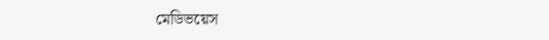মেডিভয়েস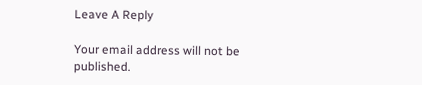Leave A Reply

Your email address will not be published.